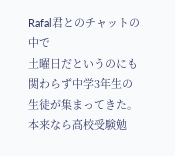Rafal君とのチャットの中で
土曜日だというのにも関わらず中学3年生の生徒が集まってきた。本来なら高校受験勉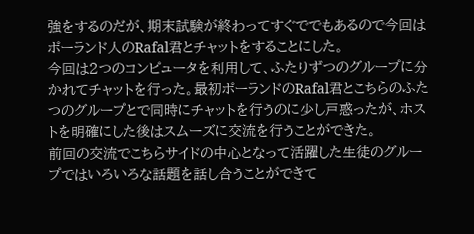強をするのだが、期末試験が終わってすぐででもあるので今回はポーランド人のRafal君とチャットをすることにした。
今回は2つのコンピュータを利用して、ふたりずつのグループに分かれてチャットを行った。最初ポーランドのRafal君とこちらのふたつのグループとで同時にチャットを行うのに少し戸惑ったが、ホストを明確にした後はスムーズに交流を行うことができた。
前回の交流でこちらサイドの中心となって活躍した生徒のグループではいろいろな話題を話し合うことができて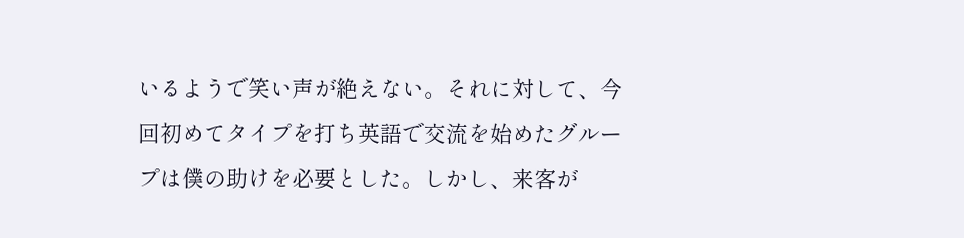いるようで笑い声が絶えない。それに対して、今回初めてタイプを打ち英語で交流を始めたグループは僕の助けを必要とした。しかし、来客が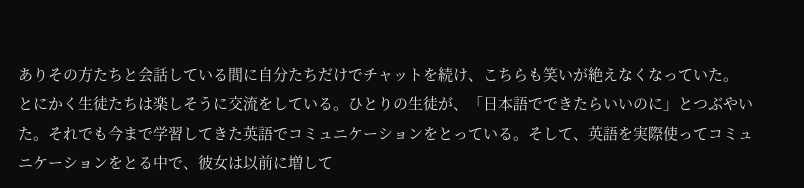ありその方たちと会話している間に自分たちだけでチャットを続け、こちらも笑いが絶えなくなっていた。
とにかく生徒たちは楽しそうに交流をしている。ひとりの生徒が、「日本語でできたらいいのに」とつぶやいた。それでも今まで学習してきた英語でコミュニケーションをとっている。そして、英語を実際使ってコミュニケーションをとる中で、彼女は以前に増して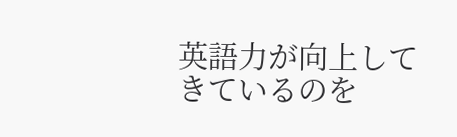英語力が向上してきているのを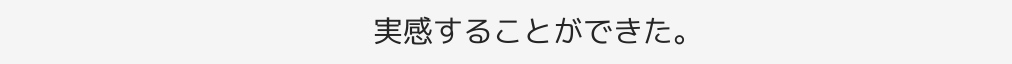実感することができた。